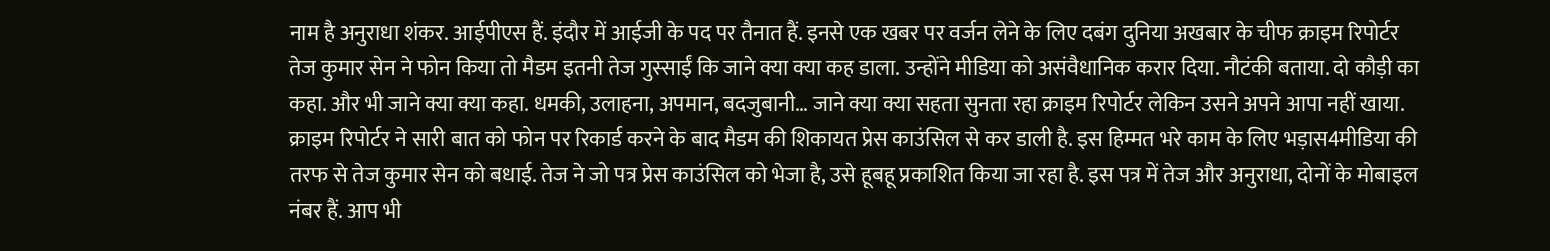नाम है अनुराधा शंकर. आईपीएस हैं. इंदौर में आईजी के पद पर तैनात हैं. इनसे एक खबर पर वर्जन लेने के लिए दबंग दुनिया अखबार के चीफ क्राइम रिपोर्टर तेज कुमार सेन ने फोन किया तो मैडम इतनी तेज गुस्साईं कि जाने क्या क्या कह डाला. उन्होंने मीडिया को असंवैधानिक करार दिया. नौटंकी बताया. दो कौड़ी का कहा. और भी जाने क्या क्या कहा. धमकी, उलाहना, अपमान, बदजुबानी… जाने क्या क्या सहता सुनता रहा क्राइम रिपोर्टर लेकिन उसने अपने आपा नहीं खाया.
क्राइम रिपोर्टर ने सारी बात को फोन पर रिकार्ड करने के बाद मैडम की शिकायत प्रेस काउंसिल से कर डाली है. इस हिम्मत भरे काम के लिए भड़ास4मीडिया की तरफ से तेज कुमार सेन को बधाई. तेज ने जो पत्र प्रेस काउंसिल को भेजा है, उसे हूबहू प्रकाशित किया जा रहा है. इस पत्र में तेज और अनुराधा, दोनों के मोबाइल नंबर हैं. आप भी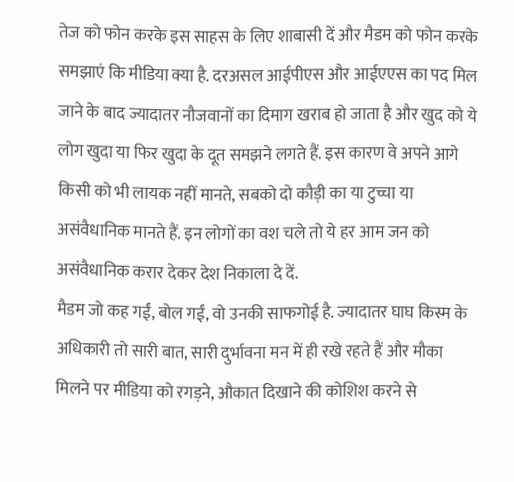तेज को फोन करके इस साहस के लिए शाबासी दें और मैडम को फोन करके समझाएं कि मीडिया क्या है. दरअसल आईपीएस और आईएएस का पद मिल जाने के बाद ज्यादातर नौजवानों का दिमाग खराब हो जाता है और खुद को ये लोग खुदा या फिर खुदा के दूत समझने लगते हैं. इस कारण वे अपने आगे किसी को भी लायक नहीं मानते, सबको दो कौड़ी का या टुच्चा या असंवैधानिक मानते हैं. इन लोगों का वश चले तो ये हर आम जन को असंवैधानिक करार देकर देश निकाला दे दें.
मैडम जो कह गईं, बोल गईं, वो उनकी साफगोई है. ज्यादातर घाघ किस्म के अधिकारी तो सारी बात, सारी दुर्भावना मन में ही रखे रहते हैं और मौका मिलने पर मीडिया को रगड़ने, औकात दिखाने की कोशिश करने से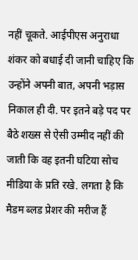नहीं चूकते. आईपीएस अनुराधा शंकर को बधाई दी जानी चाहिए कि उन्होंने अपनी बात, अपनी भड़ास निकाल ही दी. पर इतने बड़े पद पर बैठे शख्स से ऐसी उम्मीद नहीं की जाती कि वह इतनी घटिया सोच मीडिया के प्रति रखे. लगता है कि मैडम ब्लड प्रेशर की मरीज हैं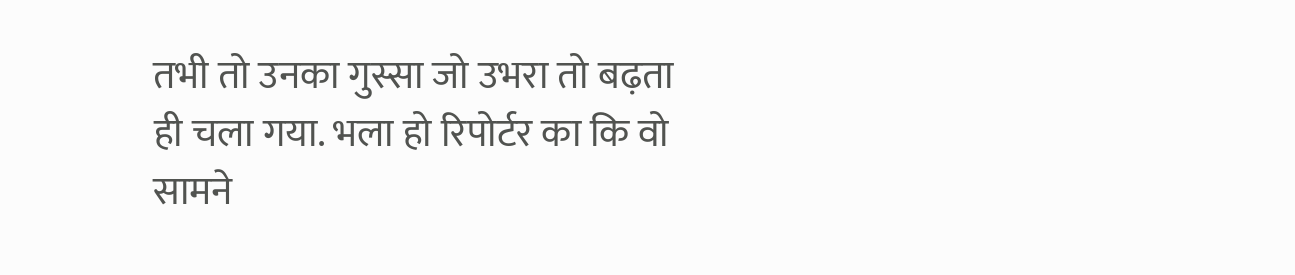तभी तो उनका गुस्सा जो उभरा तो बढ़ता ही चला गया. भला हो रिपोर्टर का कि वो सामने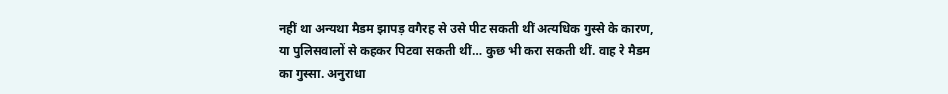नहीं था अन्यथा मैडम झापड़ वगैरह से उसे पीट सकती थीं अत्यधिक गुस्से के कारण, या पुलिसवालों से कहकर पिटवा सकती थीं… कुछ भी करा सकती थीं. वाह रे मैडम का गुस्सा. अनुराधा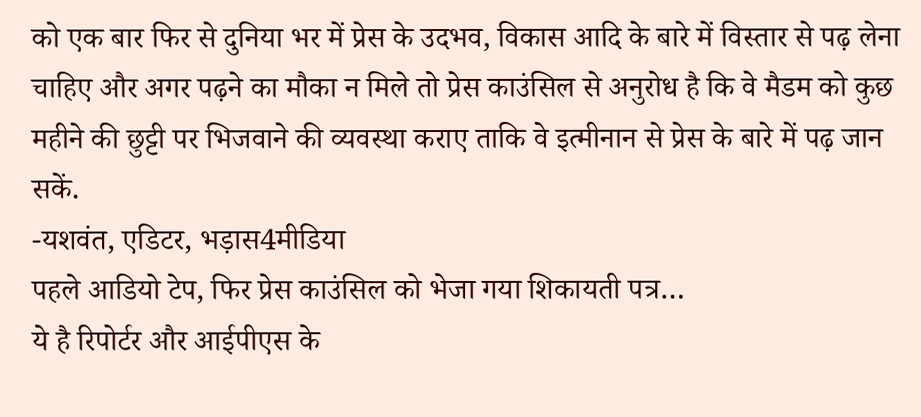को एक बार फिर से दुनिया भर में प्रेस के उदभव, विकास आदि के बारे में विस्तार से पढ़ लेना चाहिए और अगर पढ़ने का मौका न मिले तो प्रेस काउंसिल से अनुरोध है कि वे मैडम को कुछ महीने की छुट्टी पर भिजवाने की व्यवस्था कराए ताकि वे इत्मीनान से प्रेस के बारे में पढ़ जान सकें.
-यशवंत, एडिटर, भड़ास4मीडिया
पहले आडियो टेप, फिर प्रेस काउंसिल को भेजा गया शिकायती पत्र…
ये है रिपोर्टर और आईपीएस के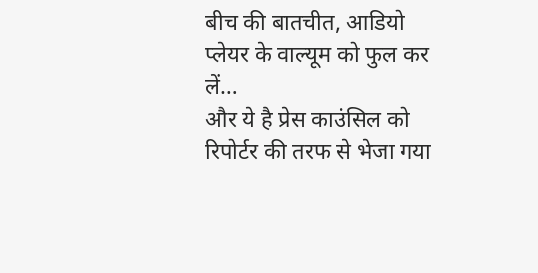बीच की बातचीत, आडियो प्लेयर के वाल्यूम को फुल कर लें…
और ये है प्रेस काउंसिल को रिपोर्टर की तरफ से भेजा गया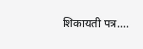शिकायती पत्र….